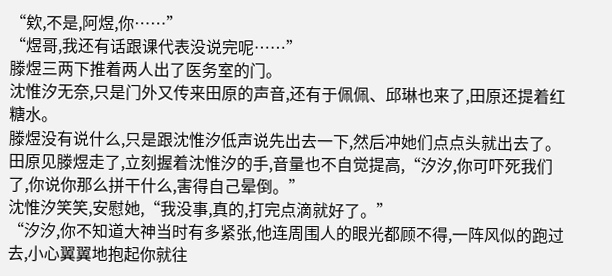“欸,不是,阿煜,你……”
“煜哥,我还有话跟课代表没说完呢……”
滕煜三两下推着两人出了医务室的门。
沈惟汐无奈,只是门外又传来田原的声音,还有于佩佩、邱琳也来了,田原还提着红糖水。
滕煜没有说什么,只是跟沈惟汐低声说先出去一下,然后冲她们点点头就出去了。
田原见滕煜走了,立刻握着沈惟汐的手,音量也不自觉提高,“汐汐,你可吓死我们了,你说你那么拼干什么,害得自己晕倒。”
沈惟汐笑笑,安慰她,“我没事,真的,打完点滴就好了。”
“汐汐,你不知道大神当时有多紧张,他连周围人的眼光都顾不得,一阵风似的跑过去,小心翼翼地抱起你就往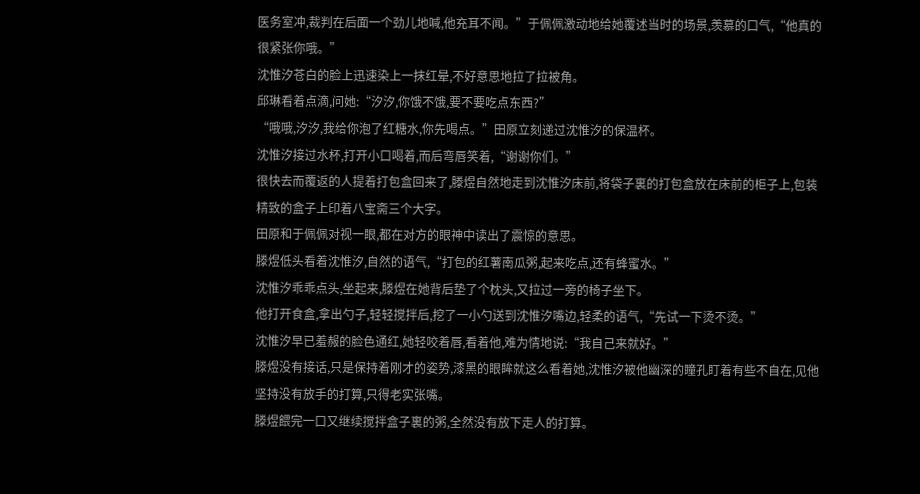医务室冲,裁判在后面一个劲儿地喊,他充耳不闻。”于佩佩激动地给她覆述当时的场景,羡慕的口气,“他真的很紧张你哦。”
沈惟汐苍白的脸上迅速染上一抹红晕,不好意思地拉了拉被角。
邱琳看着点滴,问她:“汐汐,你饿不饿,要不要吃点东西?”
“哦哦,汐汐,我给你泡了红糖水,你先喝点。”田原立刻递过沈惟汐的保温杯。
沈惟汐接过水杯,打开小口喝着,而后弯唇笑着,“谢谢你们。”
很快去而覆返的人提着打包盒回来了,滕煜自然地走到沈惟汐床前,将袋子裏的打包盒放在床前的柜子上,包装精致的盒子上印着八宝斋三个大字。
田原和于佩佩对视一眼,都在对方的眼神中读出了震惊的意思。
滕煜低头看着沈惟汐,自然的语气,“打包的红薯南瓜粥,起来吃点,还有蜂蜜水。”
沈惟汐乖乖点头,坐起来,滕煜在她背后垫了个枕头,又拉过一旁的椅子坐下。
他打开食盒,拿出勺子,轻轻搅拌后,挖了一小勺送到沈惟汐嘴边,轻柔的语气,“先试一下烫不烫。”
沈惟汐早已羞赧的脸色通红,她轻咬着唇,看着他,难为情地说:“我自己来就好。”
滕煜没有接话,只是保持着刚才的姿势,漆黑的眼眸就这么看着她,沈惟汐被他幽深的瞳孔盯着有些不自在,见他坚持没有放手的打算,只得老实张嘴。
滕煜餵完一口又继续搅拌盒子裏的粥,全然没有放下走人的打算。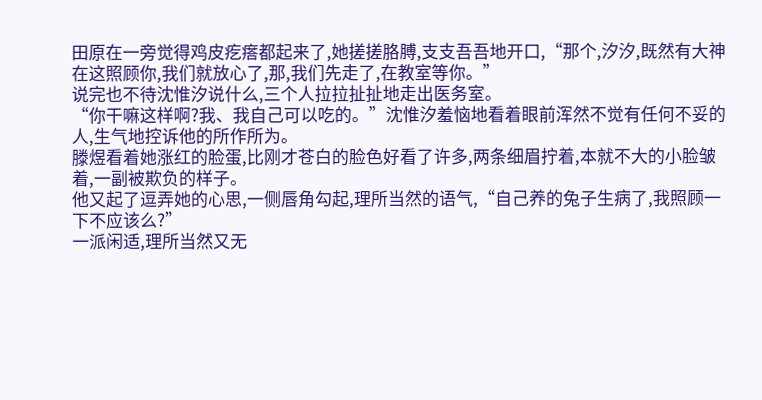田原在一旁觉得鸡皮疙瘩都起来了,她搓搓胳膊,支支吾吾地开口,“那个,汐汐,既然有大神在这照顾你,我们就放心了,那,我们先走了,在教室等你。”
说完也不待沈惟汐说什么,三个人拉拉扯扯地走出医务室。
“你干嘛这样啊?我、我自己可以吃的。”沈惟汐羞恼地看着眼前浑然不觉有任何不妥的人,生气地控诉他的所作所为。
滕煜看着她涨红的脸蛋,比刚才苍白的脸色好看了许多,两条细眉拧着,本就不大的小脸皱着,一副被欺负的样子。
他又起了逗弄她的心思,一侧唇角勾起,理所当然的语气,“自己养的兔子生病了,我照顾一下不应该么?”
一派闲适,理所当然又无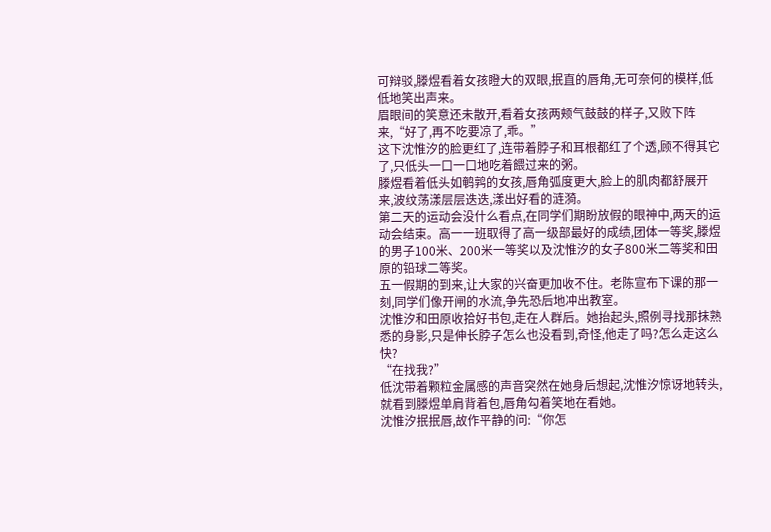可辩驳,滕煜看着女孩瞪大的双眼,抿直的唇角,无可奈何的模样,低低地笑出声来。
眉眼间的笑意还未散开,看着女孩两颊气鼓鼓的样子,又败下阵来,“好了,再不吃要凉了,乖。”
这下沈惟汐的脸更红了,连带着脖子和耳根都红了个透,顾不得其它了,只低头一口一口地吃着餵过来的粥。
滕煜看着低头如鹌鹑的女孩,唇角弧度更大,脸上的肌肉都舒展开来,波纹荡漾层层迭迭,漾出好看的涟漪。
第二天的运动会没什么看点,在同学们期盼放假的眼神中,两天的运动会结束。高一一班取得了高一级部最好的成绩,团体一等奖,滕煜的男子100米、200米一等奖以及沈惟汐的女子800米二等奖和田原的铅球二等奖。
五一假期的到来,让大家的兴奋更加收不住。老陈宣布下课的那一刻,同学们像开闸的水流,争先恐后地冲出教室。
沈惟汐和田原收拾好书包,走在人群后。她抬起头,照例寻找那抹熟悉的身影,只是伸长脖子怎么也没看到,奇怪,他走了吗?怎么走这么快?
“在找我?”
低沈带着颗粒金属感的声音突然在她身后想起,沈惟汐惊讶地转头,就看到滕煜单肩背着包,唇角勾着笑地在看她。
沈惟汐抿抿唇,故作平静的问:“你怎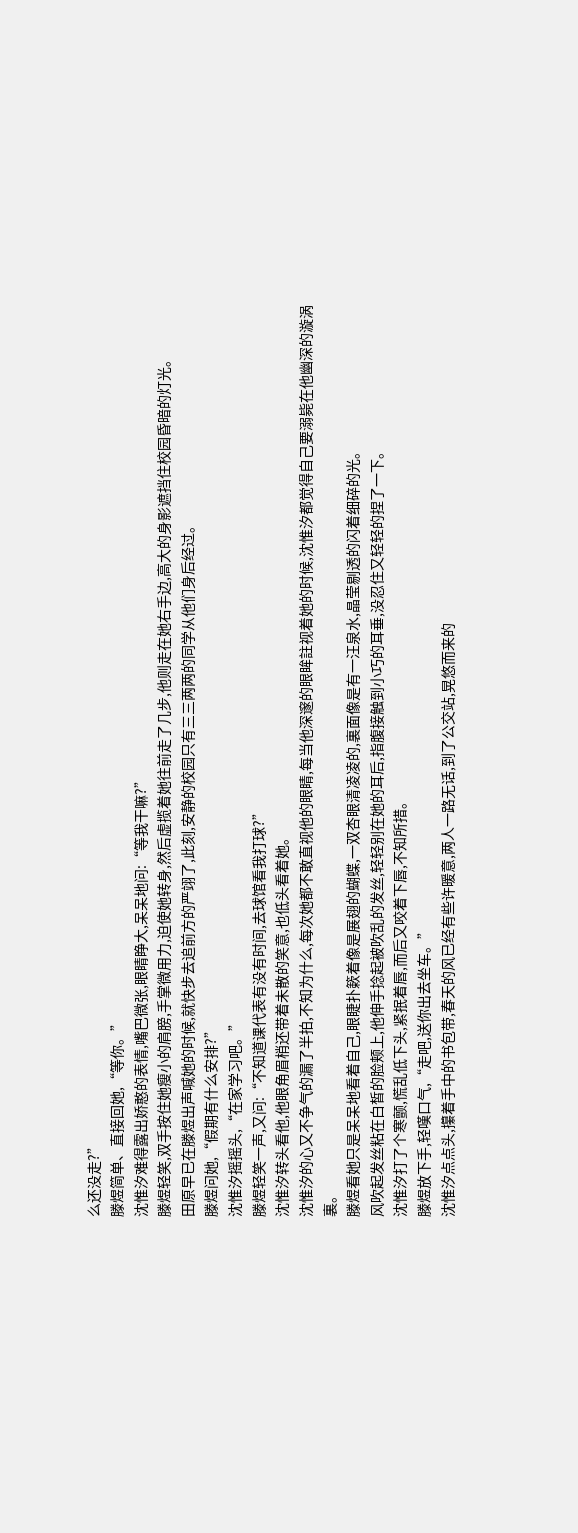么还没走?”
滕煜简单、直接回她,“等你。”
沈惟汐难得露出娇憨的表情,嘴巴微张,眼睛睁大,呆呆地问:“等我干嘛?”
滕煜轻笑,双手按住她瘦小的肩膀,手掌微用力,迫使她转身,然后虚揽着她往前走了几步,他则走在她右手边,高大的身影遮挡住校园昏暗的灯光。
田原早已在滕煜出声喊她的时候,就快步去追前方的严翊了,此刻,安静的校园只有三三两两的同学从他们身后经过。
滕煜问她,“假期有什么安排?”
沈惟汐摇摇头,“在家学习吧。”
滕煜轻笑一声,又问:“不知道课代表有没有时间,去球馆看我打球?”
沈惟汐转头看他,他眼角眉梢还带着未散的笑意,也低头看着她。
沈惟汐的心又不争气的漏了半拍,不知为什么,每次她都不敢直视他的眼睛,每当他深邃的眼眸註视着她的时候,沈惟汐都觉得自己要溺毙在他幽深的漩涡裏。
滕煜看她只是呆呆地看着自己,眼睫扑簌着像是展翅的蝴蝶,一双杏眼清凌凌的,裏面像是有一汪泉水,晶莹剔透的闪着细碎的光。
风吹起发丝粘在白皙的脸颊上,他伸手捻起被吹乱的发丝,轻轻别在她的耳后,指腹接触到小巧的耳垂,没忍住又轻轻的捏了一下。
沈惟汐打了个寒颤,慌乱低下头,紧抿着唇,而后又咬着下唇,不知所措。
滕煜放下手,轻嘆口气,“走吧,送你出去坐车。”
沈惟汐点点头,攥着手中的书包带,春天的风已经有些许暖意,两人一路无话,到了公交站,晃悠而来的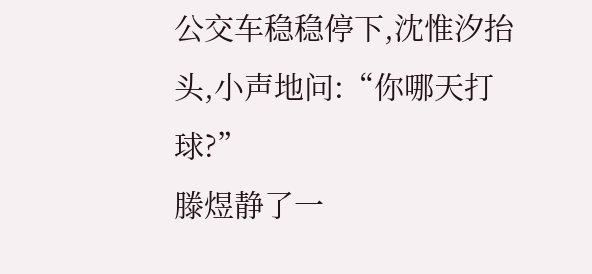公交车稳稳停下,沈惟汐抬头,小声地问:“你哪天打球?”
滕煜静了一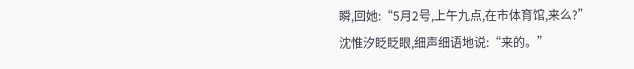瞬,回她:“5月2号,上午九点,在市体育馆,来么?”
沈惟汐眨眨眼,细声细语地说:“来的。”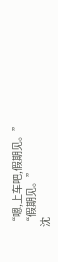“嗯,上车吧,假期见。”
“假期见。”
沈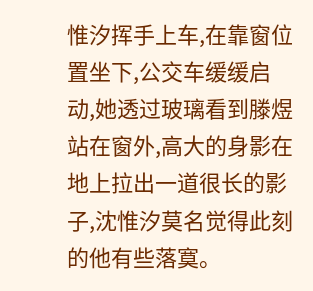惟汐挥手上车,在靠窗位置坐下,公交车缓缓启动,她透过玻璃看到滕煜站在窗外,高大的身影在地上拉出一道很长的影子,沈惟汐莫名觉得此刻的他有些落寞。